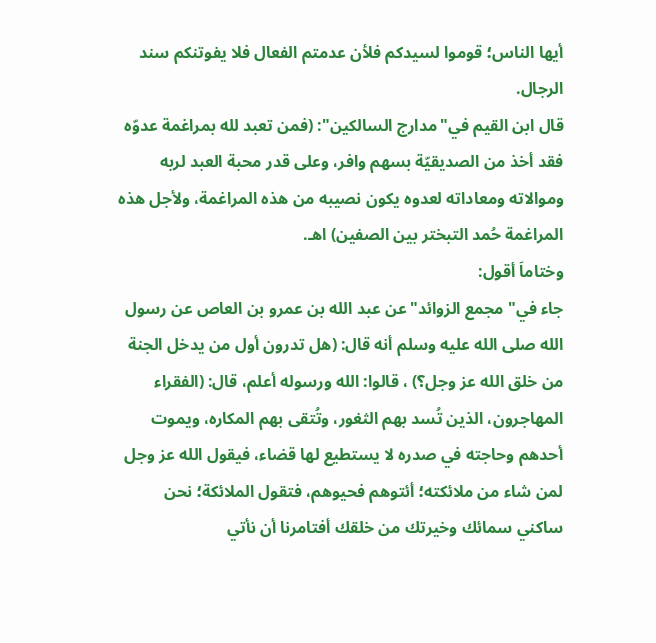أيها الناس؛ قوموا لسيدكم فلأن عدمتم الفعال فلا يفوتنكم سند الرجال.
قال ابن القيم في"مدارج السالكين": (فمن تعبد لله بمراغمة عدوّه فقد أخذ من الصديقيّة بسهم وافر، وعلى قدر محبة العبد لربه وموالاته ومعاداته لعدوه يكون نصيبه من هذه المراغمة، ولأجل هذه المراغمة حُمد التبختر بين الصفين) اهـ.
وختاماَ أقول:
جاء في"مجمع الزوائد"عن عبد الله بن عمرو بن العاص عن رسول الله صلى الله عليه وسلم أنه قال: (هل تدرون أول من يدخل الجنة من خلق الله عز وجل؟) ، قالوا: الله ورسوله أعلم، قال: (الفقراء المهاجرون، الذين تُسد بهم الثغور، وتُتقى بهم المكاره، ويموت أحدهم وحاجته في صدره لا يستطيع لها قضاء، فيقول الله عز وجل لمن شاء من ملائكته؛ أئتوهم فحيوهم، فتقول الملائكة؛ نحن ساكني سمائك وخيرتك من خلقك أفتامرنا أن نأتي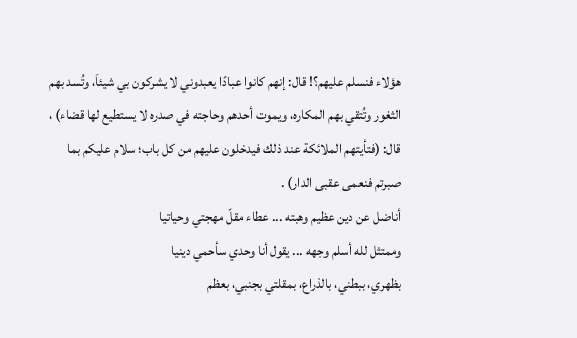هؤلاء فنسلم عليهم؟! قال: إنهم كانوا عبادًا يعبدوني لا يشركون بي شيئاَ، وتُسد بهم الثغور وتُتقي بهم المكاره، ويموت أحدهم وحاجته في صدره لا يستطيع لها قضاء) ، قال: (فتأيتهم الملائكة عند ذلك فيدخلون عليهم من كل باب؛ سلام عليكم بما صبرتم فنعمى عقبى الدار) .
أناضل عن دين عظيم وهبته ... عطاء مقلّ مهجتي وحياتيا
وممتثل لله أسلم وجهه ... يقول أنا وحدي سأحمي دينيا
بظهري، ببطني، بالذراع، بمقلتي بجنبي، بعظم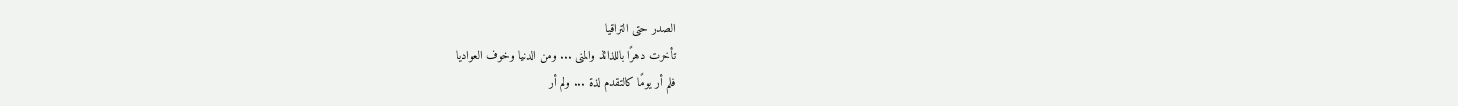الصدر حتى التراقيا
تأخرت دهرًا باللذائذ والمنى ... ومن الدنيا وخوف العواديا
فلم أر يومًا كالتقدم لذة ... ولم أر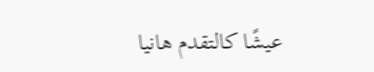عيشًا كالتقدم هانيا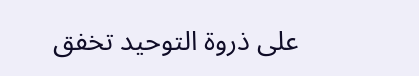على ذروة التوحيد تخفق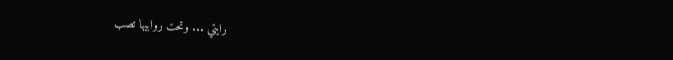رايتي ... وتحت روابيها تصب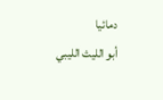دمائيا
أبو الليث الليبي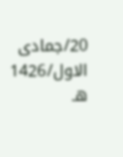20/جمادى الاول/1426 هـ